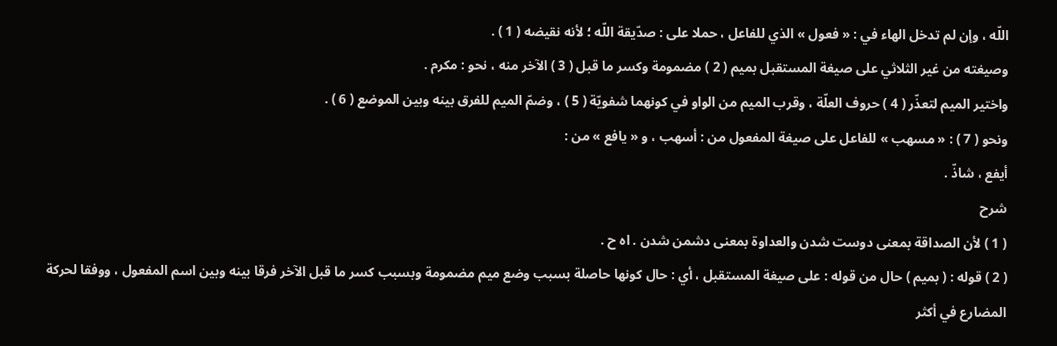اللّه ، وإن لم تدخل الهاء في : « فعول » الذي للفاعل ، حملا على : صدّيقة اللّه ؛ لأنه نقيضه ( 1 ) .
وصيغته من غير الثلاثي على صيغة المستقبل بميم ( 2 ) مضمومة وكسر ما قبل ( 3 ) الآخر منه ، نحو : مكرم .
واختير الميم لتعذّر ( 4 ) حروف العلّة ، وقرب الميم من الواو في كونهما شفويّة ( 5 ) ، وضمّ الميم للفرق بينه وبين الموضع ( 6 ) .
ونحو ( 7 ) : « مسهب » للفاعل على صيغة المفعول من : أسهب ، و « يافع » من :
أيفع ، شاذّ .
شرح
( 1 ) لأن الصداقة بمعنى دوست شدن والعداوة بمعنى دشمن شدن . اه ح .
( 2 ) قوله : ( بميم ) حال من قوله : على صيغة المستقبل ، أي : حال كونها حاصلة بسبب وضع ميم مضمومة وبسبب كسر ما قبل الآخر فرقا بينه وبين اسم المفعول ، ووفقا لحركة المضارع في أكثر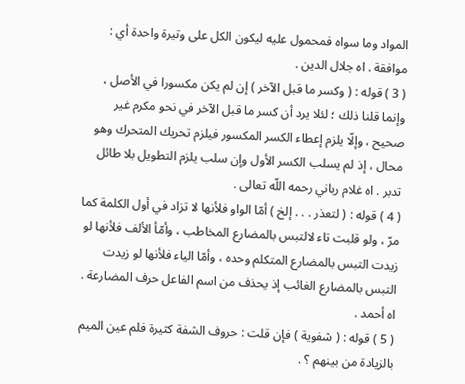المواد وما سواه فمحمول عليه ليكون الكل على وتيرة واحدة أي : موافقة . اه جلال الدين .
( 3 ) قوله : ( وكسر ما قبل الآخر ) إن لم يكن مكسورا في الأصل ، وإنما قلنا ذلك ؛ لئلا يرد أن كسر ما قبل الآخر في نحو مكرم غير صحيح ، وإلّا يلزم إعطاء الكسر المكسور فيلزم تحريك المتحرك وهو محال ، إذ لم يسلب الكسر الأول وإن سلب يلزم التطويل بلا طائل تدبر . اه غلام رباني رحمه اللّه تعالى .
( 4 ) قوله : ( لتعذر . . . إلخ ) أمّا الواو فلأنها لا تزاد في أول الكلمة كما مرّ ، ولو قلبت تاء لالتبس بالمضارع المخاطب ، وأمّأ الألف فلأنها لو زيدت التبس بالمضارع المتكلم وحده ، وأمّا الياء فلأنها لو زيدت التبس بالمضارع الغائب إذ يحذف من اسم الفاعل حرف المضارعة . اه أحمد .
( 5 ) قوله : ( شفوية ) فإن قلت : حروف الشفة كثيرة فلم عين الميم بالزيادة من بينهم ؟ .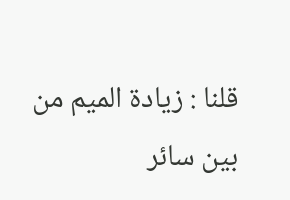قلنا : زيادة الميم من بين سائر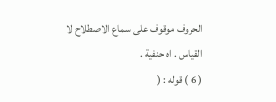الحروف موقوف على سماع الاصطلاح لا القياس . اه حنفية .
( 6 ) قوله : (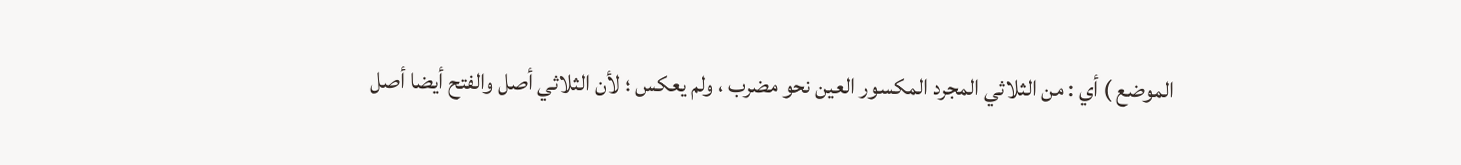الموضع ) أي : من الثلاثي المجرد المكسور العين نحو مضرب ، ولم يعكس ؛ لأن الثلاثي أصل والفتح أيضا أصل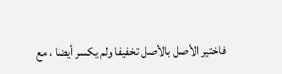فاختير الأصل بالأصل تخفيفا ولم يكسر أيضا ، مع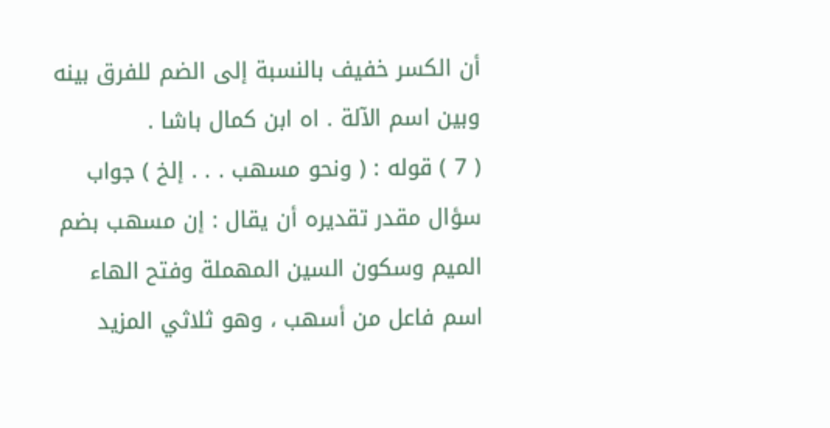أن الكسر خفيف بالنسبة إلى الضم للفرق بينه وبين اسم الآلة . اه ابن كمال باشا .
( 7 ) قوله : ( ونحو مسهب . . . إلخ ) جواب سؤال مقدر تقديره أن يقال : إن مسهب بضم الميم وسكون السين المهملة وفتح الهاء اسم فاعل من أسهب ، وهو ثلاثي المزيد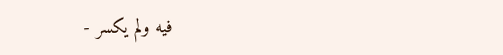فيه ولم يكسر -